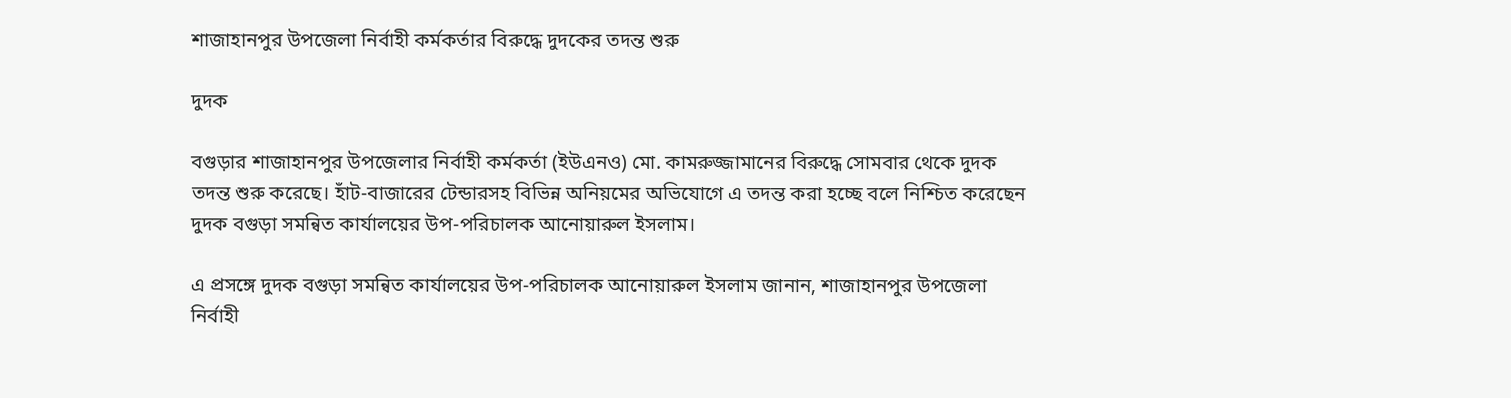শাজাহানপুর উপজেলা নির্বাহী কর্মকর্তার বিরুদ্ধে দুদকের তদন্ত শুরু

দুদক

বগুড়ার শাজাহানপুর উপজেলার নির্বাহী কর্মকর্তা (ইউএনও) মো. কামরুজ্জামানের বিরুদ্ধে সোমবার থেকে দুদক তদন্ত শুরু করেছে। হাঁট-বাজারের টেন্ডারসহ বিভিন্ন অনিয়মের অভিযোগে এ তদন্ত করা হচ্ছে বলে নিশ্চিত করেছেন দুদক বগুড়া সমন্বিত কার্যালয়ের উপ-পরিচালক আনোয়ারুল ইসলাম।

এ প্রসঙ্গে দুদক বগুড়া সমন্বিত কার্যালয়ের উপ-পরিচালক আনোয়ারুল ইসলাম জানান, শাজাহানপুর উপজেলা নির্বাহী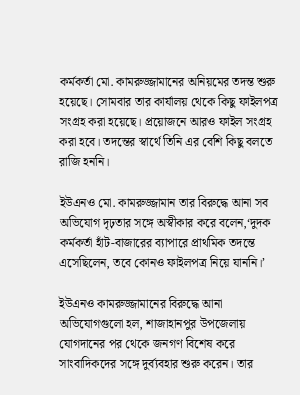কর্মকর্তা মো. কামরুজ্জামানের অনিয়মের তদন্ত শুরু হয়েছে। সোমবার তার কার্যালয় থেকে কিছু ফাইলপত্র সংগ্রহ করা হয়েছে। প্রয়োজনে আরও ফাইল সংগ্রহ করা হবে। তদন্তের স্বার্থে তিনি এর বেশি কিছু বলতে রাজি হননি।

ইউএনও মো. কামরুজ্জামান তার বিরুদ্ধে আনা সব অভিযোগ দৃঢ়তার সঙ্গে অস্বীকার করে বলেন,‘দুদক কর্মকর্তা হাঁট-বাজারের ব্যাপারে প্রাথমিক তদন্তে এসেছিলেন, তবে কোনও ফাইলপত্র নিয়ে যাননি।’

ইউএনও কামরুজ্জামানের বিরুদ্ধে আনা অভিযোগগুলো হল, শাজাহানপুর উপজেলায় যোগদানের পর থেকে জনগণ বিশেষ করে সাংবাদিকদের সঙ্গে দুর্ব্যবহার শুরু করেন। তার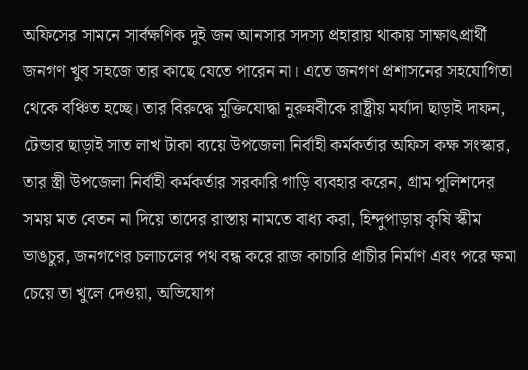অফিসের সামনে সার্বক্ষণিক দুই জন আনসার সদস্য প্রহারায় থাকায় সাক্ষাৎপ্রার্থী জনগণ খুব সহজে তার কাছে যেতে পারেন না। এতে জনগণ প্রশাসনের সহযোগিতা থেকে বঞ্চিত হচ্ছে। তার বিরুদ্ধে মুক্তিযোদ্ধা নুরুন্নবীকে রাষ্ট্রীয় মর্যাদা ছাড়াই দাফন, টেন্ডার ছাড়াই সাত লাখ টাকা ব্যয়ে উপজেলা নির্বাহী কর্মকর্তার অফিস কক্ষ সংস্কার, তার স্ত্রী উপজেলা নির্বাহী কর্মকর্তার সরকারি গাড়ি ব্যবহার করেন, গ্রাম পুলিশদের সময় মত বেতন না দিয়ে তাদের রাস্তায় নামতে বাধ্য করা, হিন্দুপাড়ায় কৃষি স্কীম ভাঙচুর, জনগণের চলাচলের পথ বন্ধ করে রাজ কাচারি প্রাচীর নির্মাণ এবং পরে ক্ষমা চেয়ে তা খুলে দেওয়া, অভিযোগ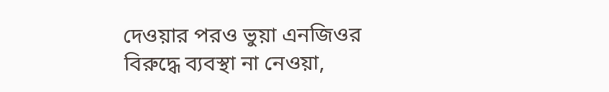দেওয়ার পরও ভুয়া এনজিওর বিরুদ্ধে ব্যবস্থা না নেওয়া,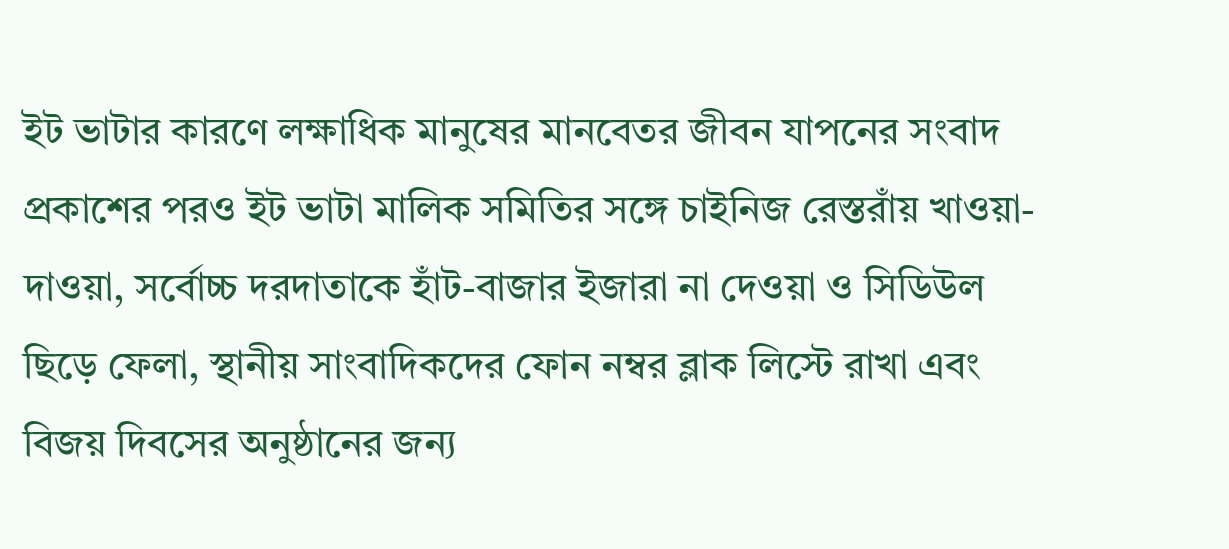ইট ভাটার কারণে লক্ষাধিক মানুষের মানবেতর জীবন যাপনের সংবাদ প্রকাশের পরও ইট ভাটা মালিক সমিতির সঙ্গে চাইনিজ রেস্তরাঁয় খাওয়া-দাওয়া, সর্বোচ্চ দরদাতাকে হাঁট-বাজার ইজারা না দেওয়া ও সিডিউল ছিড়ে ফেলা, স্থানীয় সাংবাদিকদের ফোন নম্বর ব্লাক লিস্টে রাখা এবং বিজয় দিবসের অনুষ্ঠানের জন্য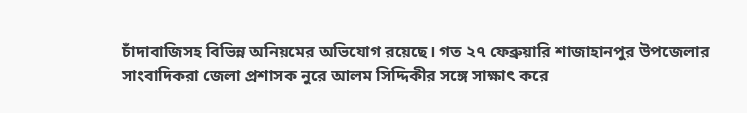চাঁদাবাজিসহ বিভিন্ন অনিয়মের অভিযোগ রয়েছে। গত ২৭ ফেব্রুয়ারি শাজাহানপুর উপজেলার সাংবাদিকরা জেলা প্রশাসক নুরে আলম সিদ্দিকীর সঙ্গে সাক্ষাৎ করে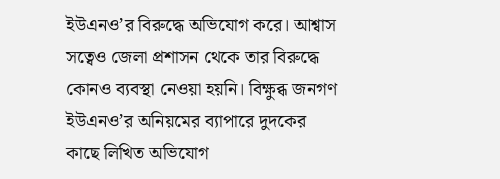ইউএনও’র বিরুদ্ধে অভিযোগ করে। আশ্বাস সত্বেও জেলা প্রশাসন থেকে তার বিরুদ্ধে কোনও ব্যবস্থা নেওয়া হয়নি। বিক্ষুব্ধ জনগণ ইউএনও’র অনিয়মের ব্যাপারে দুদকের কাছে লিখিত অভিযোগ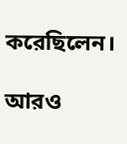করেছিলেন।

আরও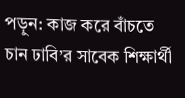পড়ুন: কাজ করে বাঁচতে চান ঢাবি’র সাবেক শিক্ষার্থী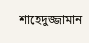শাহেদুজ্জামান